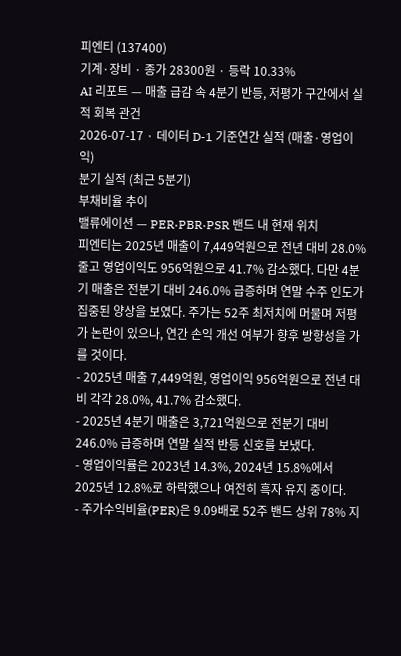피엔티 (137400)
기계·장비 · 종가 28300원 · 등락 10.33%
AI 리포트 — 매출 급감 속 4분기 반등, 저평가 구간에서 실적 회복 관건
2026-07-17 · 데이터 D-1 기준연간 실적 (매출·영업이익)
분기 실적 (최근 5분기)
부채비율 추이
밸류에이션 — PER·PBR·PSR 밴드 내 현재 위치
피엔티는 2025년 매출이 7,449억원으로 전년 대비 28.0% 줄고 영업이익도 956억원으로 41.7% 감소했다. 다만 4분기 매출은 전분기 대비 246.0% 급증하며 연말 수주 인도가 집중된 양상을 보였다. 주가는 52주 최저치에 머물며 저평가 논란이 있으나, 연간 손익 개선 여부가 향후 방향성을 가를 것이다.
- 2025년 매출 7,449억원, 영업이익 956억원으로 전년 대비 각각 28.0%, 41.7% 감소했다.
- 2025년 4분기 매출은 3,721억원으로 전분기 대비 246.0% 급증하며 연말 실적 반등 신호를 보냈다.
- 영업이익률은 2023년 14.3%, 2024년 15.8%에서 2025년 12.8%로 하락했으나 여전히 흑자 유지 중이다.
- 주가수익비율(PER)은 9.09배로 52주 밴드 상위 78% 지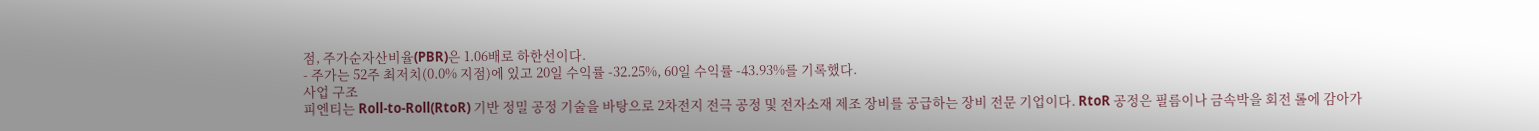점, 주가순자산비율(PBR)은 1.06배로 하한선이다.
- 주가는 52주 최저치(0.0% 지점)에 있고 20일 수익률 -32.25%, 60일 수익률 -43.93%를 기록했다.
사업 구조
피엔티는 Roll-to-Roll(RtoR) 기반 정밀 공정 기술을 바탕으로 2차전지 전극 공정 및 전자소재 제조 장비를 공급하는 장비 전문 기업이다. RtoR 공정은 필름이나 금속박을 회전 롤에 감아가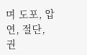며 도포, 압연, 절단, 권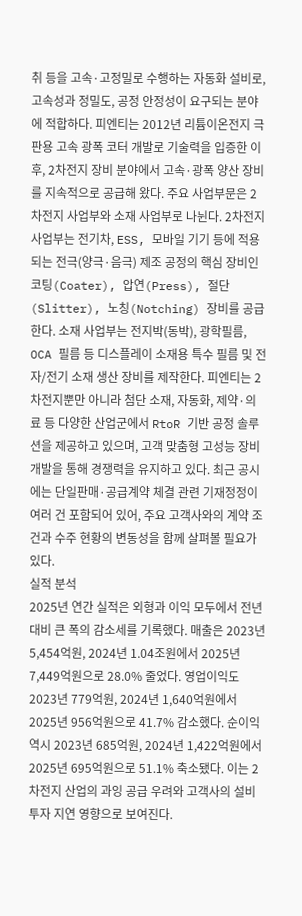취 등을 고속·고정밀로 수행하는 자동화 설비로, 고속성과 정밀도, 공정 안정성이 요구되는 분야에 적합하다. 피엔티는 2012년 리튬이온전지 극판용 고속 광폭 코터 개발로 기술력을 입증한 이후, 2차전지 장비 분야에서 고속·광폭 양산 장비를 지속적으로 공급해 왔다. 주요 사업부문은 2차전지 사업부와 소재 사업부로 나뉜다. 2차전지 사업부는 전기차, ESS, 모바일 기기 등에 적용되는 전극(양극·음극) 제조 공정의 핵심 장비인 코팅(Coater), 압연(Press), 절단(Slitter), 노칭(Notching) 장비를 공급한다. 소재 사업부는 전지박(동박), 광학필름, OCA 필름 등 디스플레이 소재용 특수 필름 및 전자/전기 소재 생산 장비를 제작한다. 피엔티는 2차전지뿐만 아니라 첨단 소재, 자동화, 제약·의료 등 다양한 산업군에서 RtoR 기반 공정 솔루션을 제공하고 있으며, 고객 맞춤형 고성능 장비 개발을 통해 경쟁력을 유지하고 있다. 최근 공시에는 단일판매·공급계약 체결 관련 기재정정이 여러 건 포함되어 있어, 주요 고객사와의 계약 조건과 수주 현황의 변동성을 함께 살펴볼 필요가 있다.
실적 분석
2025년 연간 실적은 외형과 이익 모두에서 전년 대비 큰 폭의 감소세를 기록했다. 매출은 2023년 5,454억원, 2024년 1.04조원에서 2025년 7,449억원으로 28.0% 줄었다. 영업이익도 2023년 779억원, 2024년 1,640억원에서 2025년 956억원으로 41.7% 감소했다. 순이익 역시 2023년 685억원, 2024년 1,422억원에서 2025년 695억원으로 51.1% 축소됐다. 이는 2차전지 산업의 과잉 공급 우려와 고객사의 설비 투자 지연 영향으로 보여진다.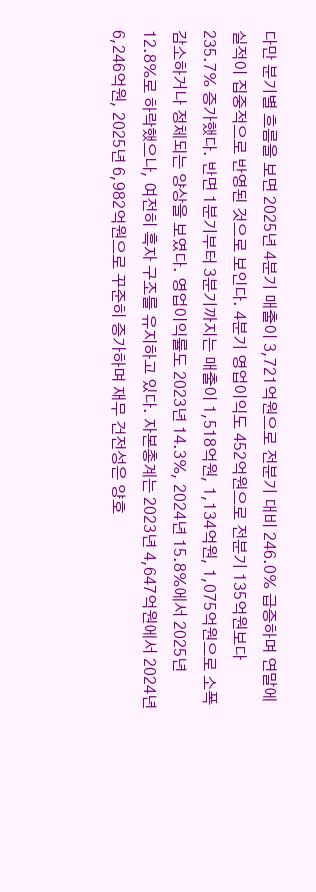다만 분기별 흐름을 보면 2025년 4분기 매출이 3,721억원으로 전분기 대비 246.0% 급증하며 연말에 실적이 집중적으로 반영된 것으로 보인다. 4분기 영업이익도 452억원으로 전분기 135억원보다 235.7% 증가했다. 반면 1분기부터 3분기까지는 매출이 1,518억원, 1,134억원, 1,075억원으로 소폭 감소하거나 정체되는 양상을 보였다. 영업이익률도 2023년 14.3%, 2024년 15.8%에서 2025년 12.8%로 하락했으나, 여전히 흑자 구조를 유지하고 있다. 자본총계는 2023년 4,647억원에서 2024년 6,246억원, 2025년 6,982억원으로 꾸준히 증가하며 재무 건전성은 양호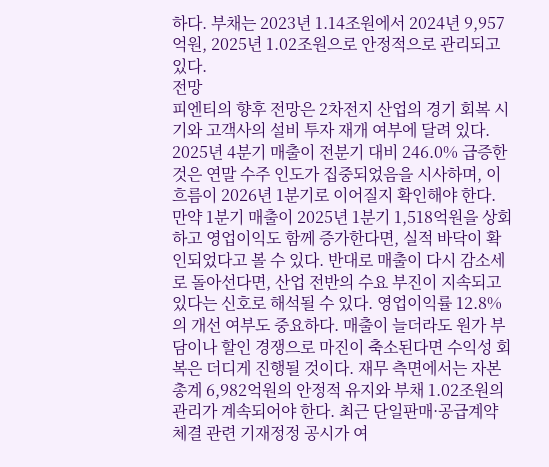하다. 부채는 2023년 1.14조원에서 2024년 9,957억원, 2025년 1.02조원으로 안정적으로 관리되고 있다.
전망
피엔티의 향후 전망은 2차전지 산업의 경기 회복 시기와 고객사의 설비 투자 재개 여부에 달려 있다. 2025년 4분기 매출이 전분기 대비 246.0% 급증한 것은 연말 수주 인도가 집중되었음을 시사하며, 이 흐름이 2026년 1분기로 이어질지 확인해야 한다. 만약 1분기 매출이 2025년 1분기 1,518억원을 상회하고 영업이익도 함께 증가한다면, 실적 바닥이 확인되었다고 볼 수 있다. 반대로 매출이 다시 감소세로 돌아선다면, 산업 전반의 수요 부진이 지속되고 있다는 신호로 해석될 수 있다. 영업이익률 12.8%의 개선 여부도 중요하다. 매출이 늘더라도 원가 부담이나 할인 경쟁으로 마진이 축소된다면 수익성 회복은 더디게 진행될 것이다. 재무 측면에서는 자본총계 6,982억원의 안정적 유지와 부채 1.02조원의 관리가 계속되어야 한다. 최근 단일판매·공급계약 체결 관련 기재정정 공시가 여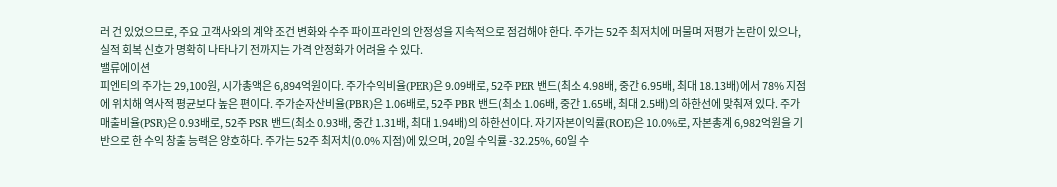러 건 있었으므로, 주요 고객사와의 계약 조건 변화와 수주 파이프라인의 안정성을 지속적으로 점검해야 한다. 주가는 52주 최저치에 머물며 저평가 논란이 있으나, 실적 회복 신호가 명확히 나타나기 전까지는 가격 안정화가 어려울 수 있다.
밸류에이션
피엔티의 주가는 29,100원, 시가총액은 6,894억원이다. 주가수익비율(PER)은 9.09배로, 52주 PER 밴드(최소 4.98배, 중간 6.95배, 최대 18.13배)에서 78% 지점에 위치해 역사적 평균보다 높은 편이다. 주가순자산비율(PBR)은 1.06배로, 52주 PBR 밴드(최소 1.06배, 중간 1.65배, 최대 2.5배)의 하한선에 맞춰져 있다. 주가매출비율(PSR)은 0.93배로, 52주 PSR 밴드(최소 0.93배, 중간 1.31배, 최대 1.94배)의 하한선이다. 자기자본이익률(ROE)은 10.0%로, 자본총계 6,982억원을 기반으로 한 수익 창출 능력은 양호하다. 주가는 52주 최저치(0.0% 지점)에 있으며, 20일 수익률 -32.25%, 60일 수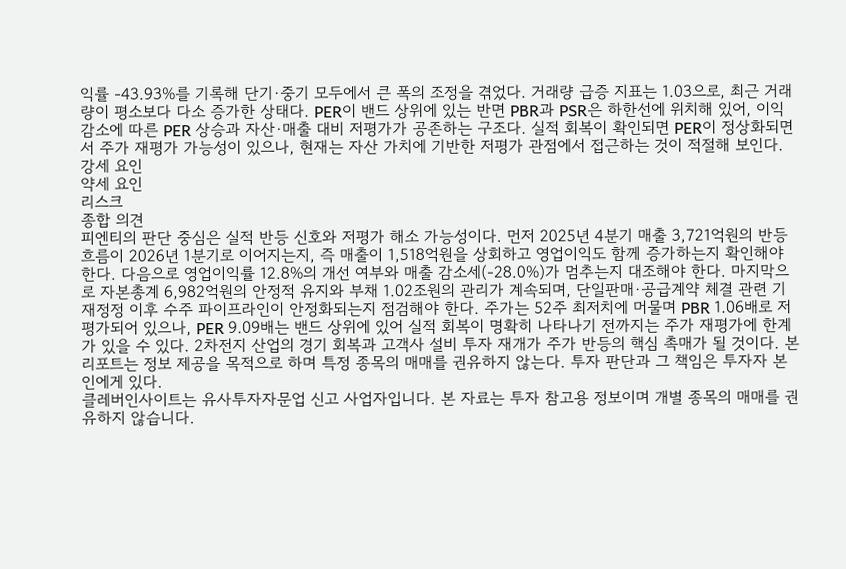익률 -43.93%를 기록해 단기·중기 모두에서 큰 폭의 조정을 겪었다. 거래량 급증 지표는 1.03으로, 최근 거래량이 평소보다 다소 증가한 상태다. PER이 밴드 상위에 있는 반면 PBR과 PSR은 하한선에 위치해 있어, 이익 감소에 따른 PER 상승과 자산·매출 대비 저평가가 공존하는 구조다. 실적 회복이 확인되면 PER이 정상화되면서 주가 재평가 가능성이 있으나, 현재는 자산 가치에 기반한 저평가 관점에서 접근하는 것이 적절해 보인다.
강세 요인
약세 요인
리스크
종합 의견
피엔티의 판단 중심은 실적 반등 신호와 저평가 해소 가능성이다. 먼저 2025년 4분기 매출 3,721억원의 반등 흐름이 2026년 1분기로 이어지는지, 즉 매출이 1,518억원을 상회하고 영업이익도 함께 증가하는지 확인해야 한다. 다음으로 영업이익률 12.8%의 개선 여부와 매출 감소세(-28.0%)가 멈추는지 대조해야 한다. 마지막으로 자본총계 6,982억원의 안정적 유지와 부채 1.02조원의 관리가 계속되며, 단일판매·공급계약 체결 관련 기재정정 이후 수주 파이프라인이 안정화되는지 점검해야 한다. 주가는 52주 최저치에 머물며 PBR 1.06배로 저평가되어 있으나, PER 9.09배는 밴드 상위에 있어 실적 회복이 명확히 나타나기 전까지는 주가 재평가에 한계가 있을 수 있다. 2차전지 산업의 경기 회복과 고객사 설비 투자 재개가 주가 반등의 핵심 촉매가 될 것이다. 본 리포트는 정보 제공을 목적으로 하며 특정 종목의 매매를 권유하지 않는다. 투자 판단과 그 책임은 투자자 본인에게 있다.
클레버인사이트는 유사투자자문업 신고 사업자입니다. 본 자료는 투자 참고용 정보이며 개별 종목의 매매를 권유하지 않습니다.